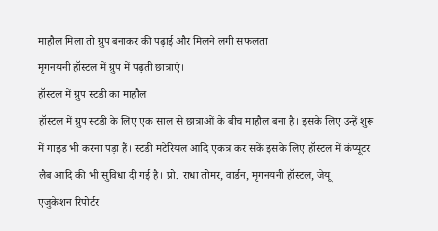माहौल मिला तो ग्रुप बनाकर की पढ़ाई और मिलने लगी सफलता
मृगनयनी हॉस्टल में ग्रुप में पढ़ती छात्राएं।
हॉस्टल में ग्रुप स्टडी का माहौल
हॉस्टल में ग्रुप स्टडी के लिए एक साल से छात्राओं के बीच माहौल बना है। इसके लिए उन्हें शुरू में गाइड भी करना पड़ा हैं। स्टडी मटेरियल आदि एकत्र कर सकें इसके लिए हॉस्टल में कंप्यूटर लैब आदि की भी सुविधा दी गई है। प्रो. राधा तोमर, वार्डन, मृगनयनी हॉस्टल, जेयू
एजुकेशन रिपोर्टर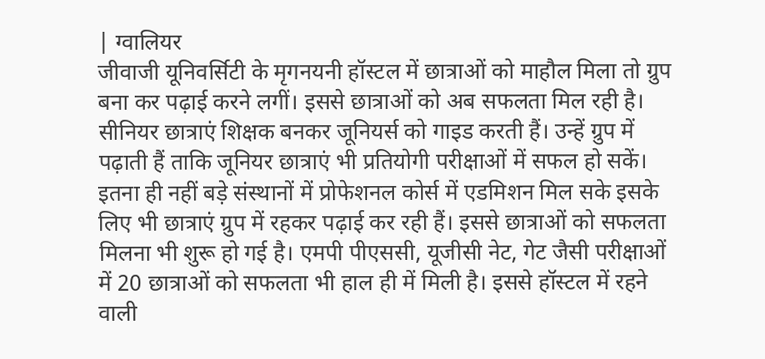| ग्वालियर
जीवाजी यूनिवर्सिटी के मृगनयनी हॉस्टल में छात्राओं को माहौल मिला तो ग्रुप बना कर पढ़ाई करने लगीं। इससे छात्राओं को अब सफलता मिल रही है। सीनियर छात्राएं शिक्षक बनकर जूनियर्स को गाइड करती हैं। उन्हें ग्रुप में पढ़ाती हैं ताकि जूनियर छात्राएं भी प्रतियोगी परीक्षाओं में सफल हो सकें। इतना ही नहीं बड़े संस्थानों में प्रोफेशनल कोर्स में एडमिशन मिल सके इसके लिए भी छात्राएं ग्रुप में रहकर पढ़ाई कर रही हैं। इससे छात्राओं को सफलता मिलना भी शुरू हो गई है। एमपी पीएससी, यूजीसी नेट, गेट जैसी परीक्षाओं में 20 छात्राओं को सफलता भी हाल ही में मिली है। इससे हॉस्टल में रहने वाली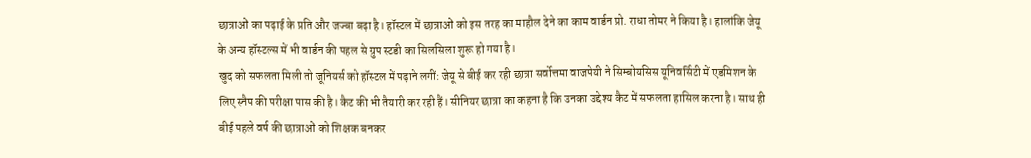छात्राओं का पढ़ाई के प्रति और जज्बा बढ़ा है। हॉस्टल में छात्राओं को इस तरह का माहौल देने का काम वार्डन प्रो. राधा तोमर ने किया है। हालांकि जेयू के अन्य हॉस्टल्स में भी वार्डन की पहल से ग्रुप स्टडी का सिलसिला शुरू हो गया है।
खुद को सफलता मिली तो जूनियर्स को हॉस्टल में पढ़ाने लगीं: जेयू से बीई कर रही छात्रा सर्वोत्तमा वाजपेयी ने सिम्बोयसिस यूनिवर्सिटी में एडमिशन के लिए स्नैप की परीक्षा पास की है। कैट की भी तैयारी कर रही हैं। सीनियर छात्रा का कहना है कि उनका उद्देश्य कैट में सफलता हासिल करना है। साथ ही बीई पहले वर्ष की छात्राओं को शिक्षक बनकर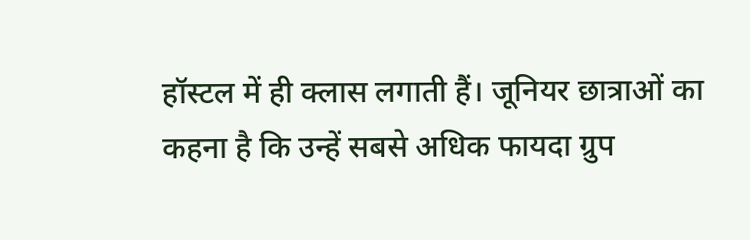हॉस्टल में ही क्लास लगाती हैं। जूनियर छात्राओं का कहना है कि उन्हें सबसे अधिक फायदा ग्रुप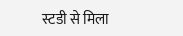स्टडी से मिला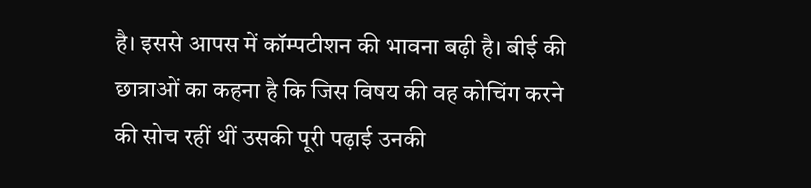है। इससे आपस में कॉम्पटीशन की भावना बढ़ी है। बीई की छात्राओं का कहना है कि जिस विषय की वह कोचिंग करने की सोच रहीं थीं उसकी पूरी पढ़ाई उनकी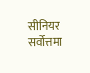सीनियर सर्वोत्तमा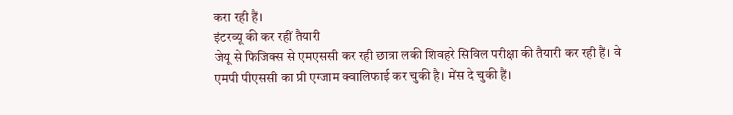करा रही हैं।
इंटरव्यू की कर रहीं तैयारी
जेयू से फिजिक्स से एमएससी कर रही छात्रा लकी शिवहरे सिविल परीक्षा की तैयारी कर रही हैं। वे एमपी पीएससी का प्री एग्जाम क्वालिफाई कर चुकी है। मेंस दे चुकी हैं।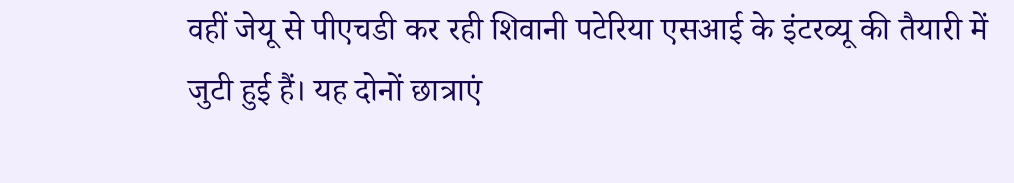वहीं जेयू से पीएचडी कर रही शिवानी पटेरिया एसआई के इंटरव्यू की तैयारी में जुटी हुई हैं। यह दोनों छात्राएं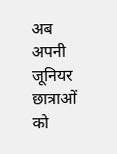अब अपनी जूनियर छात्राओं को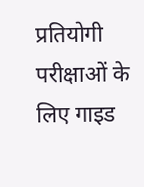प्रतियोगी परीक्षाओं के लिए गाइड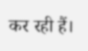कर रही हैं।